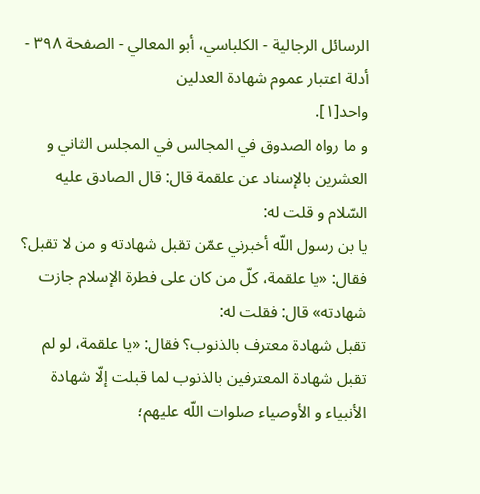الرسائل الرجالية - الكلباسي، أبو المعالي - الصفحة ٣٩٨ - أدلة اعتبار عموم شهادة العدلين
واحد[١].
و ما رواه الصدوق في المجالس في المجلس الثاني و العشرين بالإسناد عن علقمة قال: قال الصادق عليه السّلام و قلت له:
يا بن رسول اللّه أخبرني عمّن تقبل شهادته و من لا تقبل؟ فقال: «يا علقمة، كلّ من كان على فطرة الإسلام جازت شهادته» قال: فقلت له:
تقبل شهادة معترف بالذنوب؟ فقال: «يا علقمة، لو لم تقبل شهادة المعترفين بالذنوب لما قبلت إلّا شهادة الأنبياء و الأوصياء صلوات اللّه عليهم؛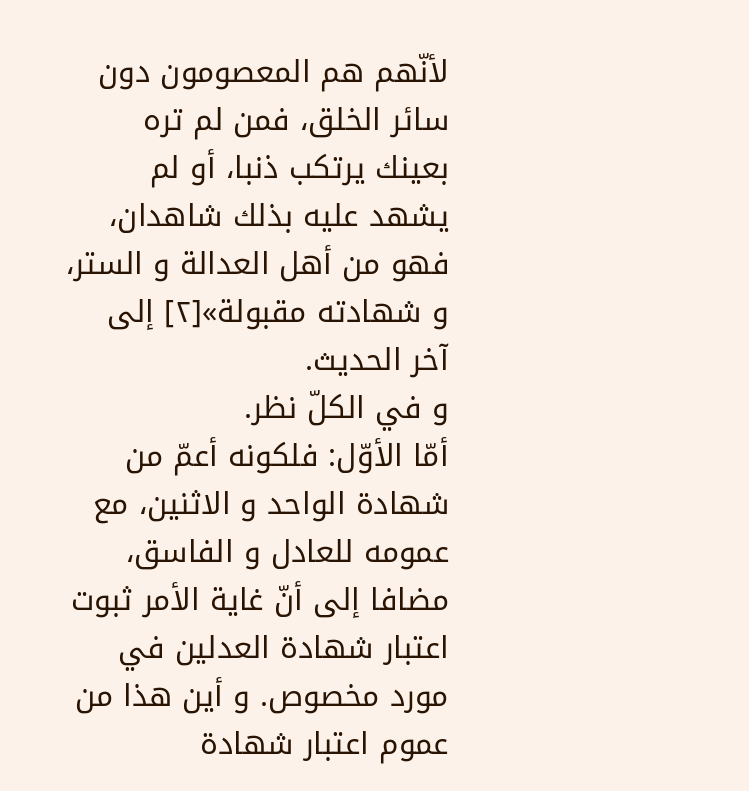لأنّهم هم المعصومون دون سائر الخلق، فمن لم تره بعينك يرتكب ذنبا، أو لم يشهد عليه بذلك شاهدان، فهو من أهل العدالة و الستر، و شهادته مقبولة»[٢] إلى آخر الحديث.
و في الكلّ نظر.
أمّا الأوّل: فلكونه أعمّ من شهادة الواحد و الاثنين، مع عمومه للعادل و الفاسق، مضافا إلى أنّ غاية الأمر ثبوت اعتبار شهادة العدلين في مورد مخصوص. و أين هذا من عموم اعتبار شهادة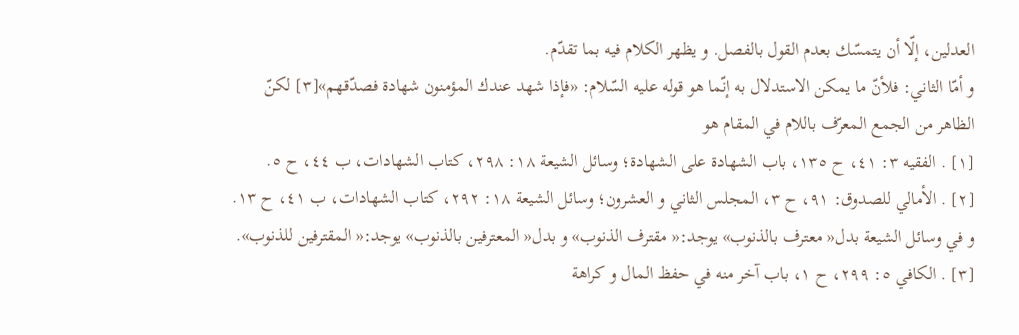العدلين، إلّا أن يتمسّك بعدم القول بالفصل. و يظهر الكلام فيه بما تقدّم.
و أمّا الثاني: فلأنّ ما يمكن الاستدلال به إنّما هو قوله عليه السّلام: «فإذا شهد عندك المؤمنون شهادة فصدّقهم»[٣] لكنّ الظاهر من الجمع المعرّف باللام في المقام هو
[١] . الفقيه ٣: ٤١، ح ١٣٥، باب الشهادة على الشهادة؛ وسائل الشيعة ١٨: ٢٩٨، كتاب الشهادات، ب ٤٤، ح ٥.
[٢] . الأمالي للصدوق: ٩١، ح ٣، المجلس الثاني و العشرون؛ وسائل الشيعة ١٨: ٢٩٢، كتاب الشهادات، ب ٤١، ح ١٣. و في وسائل الشيعة بدل« معترف بالذنوب» يوجد:« مقترف الذنوب» و بدل« المعترفين بالذنوب» يوجد:« المقترفين للذنوب».
[٣] . الكافي ٥: ٢٩٩، ح ١، باب آخر منه في حفظ المال و كراهة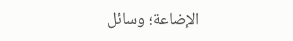الإضاعة؛ وسائل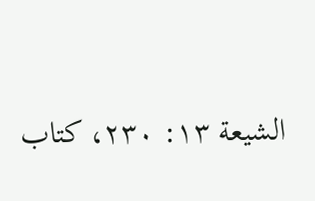الشيعة ١٣: ٢٣٠، كتاب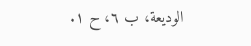الوديعة، ب ٦، ح ١.